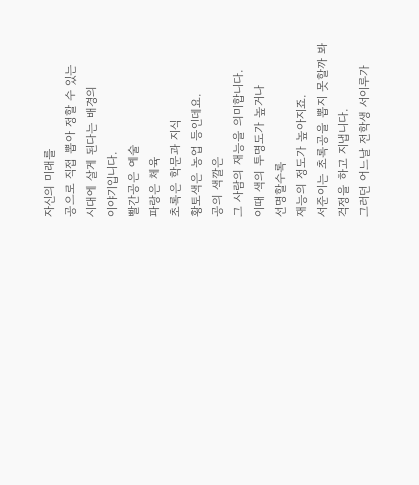자신의 미래를
공으로 직접 뽑아 정할 수 있는
시대에 살게 된다는 배경의
이야기입니다.
빨간공은 예술
파랑은 체육
초록은 학문과 지식
황토색은 농업 등인데요.
공의 색깔은
그 사람의 재능을 의미합니다.
이때 색의 투명도가 높거나
선명할수록
재능의 정도가 높아지죠.
서준이는 초록공을 뽑지 못할까 봐
걱정을 하고 지냅니다.
그러던 어느날 전학생 서이루가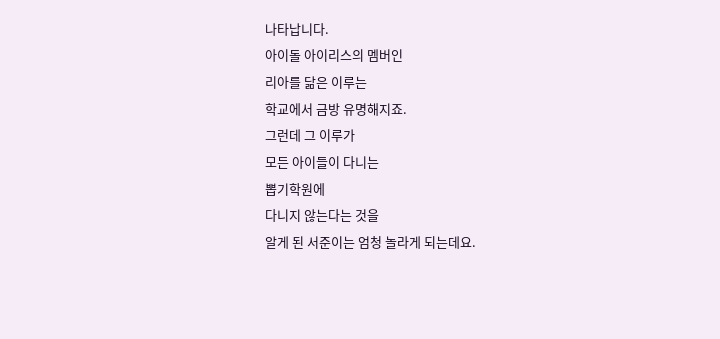나타납니다.
아이돌 아이리스의 멤버인
리아를 닮은 이루는
학교에서 금방 유명해지죠.
그런데 그 이루가
모든 아이들이 다니는
뽑기학원에
다니지 않는다는 것을
알게 된 서준이는 엄청 놀라게 되는데요.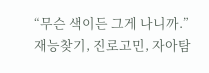“무슨 색이든 그게 나니까.”
재능찾기, 진로고민, 자아탐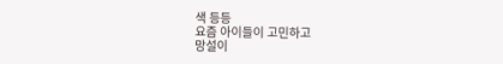색 등등
요즘 아이들이 고민하고
망설이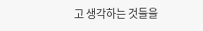고 생각하는 것들을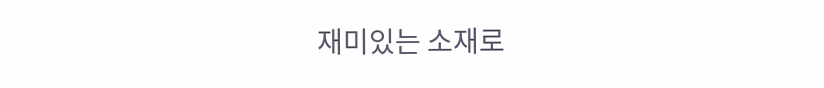재미있는 소재로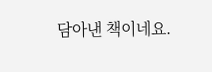담아낸 책이네요.